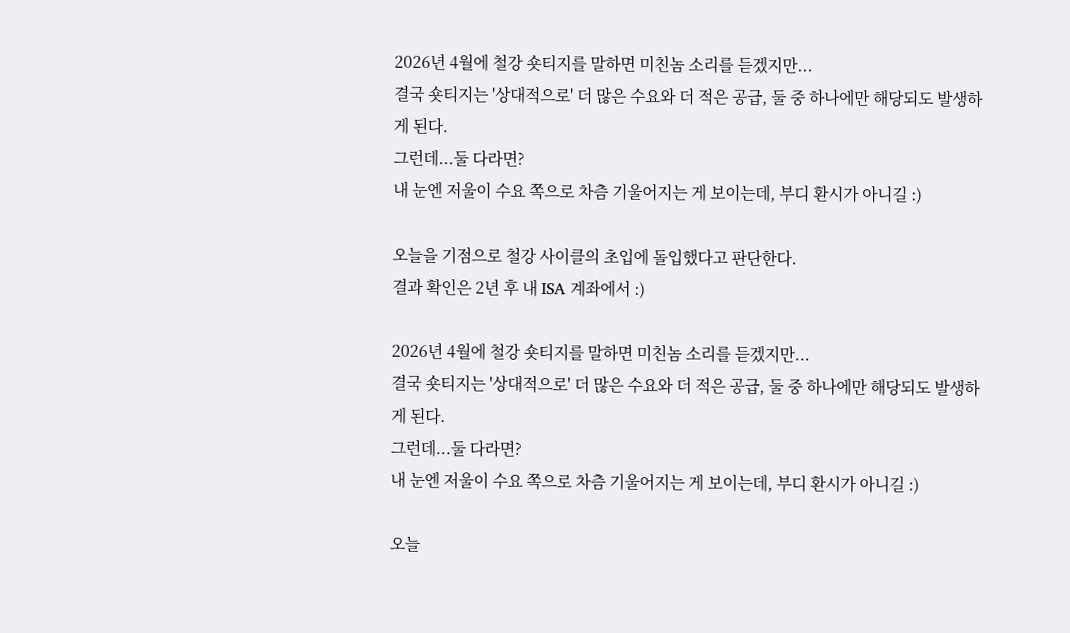2026년 4월에 철강 숏티지를 말하면 미친놈 소리를 듣겠지만...
결국 숏티지는 '상대적으로' 더 많은 수요와 더 적은 공급, 둘 중 하나에만 해당되도 발생하게 된다.
그런데...둘 다라면?
내 눈엔 저울이 수요 쪽으로 차츰 기울어지는 게 보이는데, 부디 환시가 아니길 :)

오늘을 기점으로 철강 사이클의 초입에 돌입했다고 판단한다.
결과 확인은 2년 후 내 ISA 계좌에서 :)

2026년 4월에 철강 숏티지를 말하면 미친놈 소리를 듣겠지만...
결국 숏티지는 '상대적으로' 더 많은 수요와 더 적은 공급, 둘 중 하나에만 해당되도 발생하게 된다.
그런데...둘 다라면?
내 눈엔 저울이 수요 쪽으로 차츰 기울어지는 게 보이는데, 부디 환시가 아니길 :)

오늘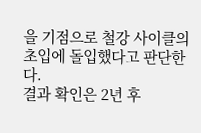을 기점으로 철강 사이클의 초입에 돌입했다고 판단한다.
결과 확인은 2년 후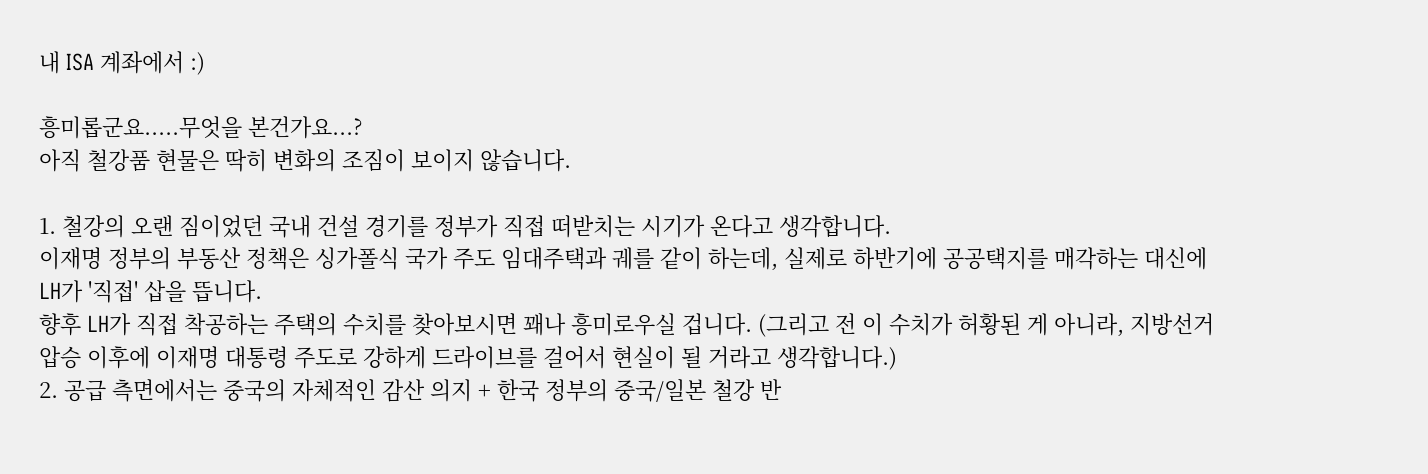내 ISA 계좌에서 :)

흥미롭군요.....무엇을 본건가요...?
아직 철강품 현물은 딱히 변화의 조짐이 보이지 않습니다.

1. 철강의 오랜 짐이었던 국내 건설 경기를 정부가 직접 떠받치는 시기가 온다고 생각합니다.
이재명 정부의 부동산 정책은 싱가폴식 국가 주도 임대주택과 궤를 같이 하는데, 실제로 하반기에 공공택지를 매각하는 대신에 LH가 '직접' 삽을 뜹니다.
향후 LH가 직접 착공하는 주택의 수치를 찾아보시면 꽤나 흥미로우실 겁니다. (그리고 전 이 수치가 허황된 게 아니라, 지방선거 압승 이후에 이재명 대통령 주도로 강하게 드라이브를 걸어서 현실이 될 거라고 생각합니다.)
2. 공급 측면에서는 중국의 자체적인 감산 의지 + 한국 정부의 중국/일본 철강 반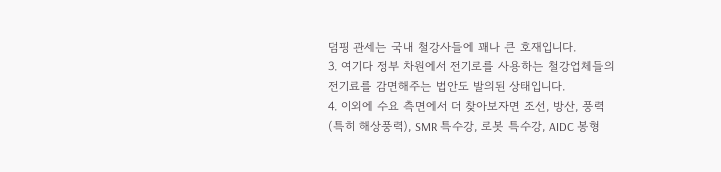덤핑 관세는 국내 철강사들에 꽤나 큰 호재입니다.
3. 여기다 정부 차원에서 전기로를 사용하는 철강업체들의 전기료를 감면해주는 법안도 발의된 상태입니다.
4. 이외에 수요 측면에서 더 찾아보자면 조선, 방산, 풍력(특히 해상풍력), SMR 특수강, 로봇 특수강, AIDC 봉형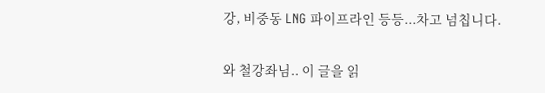강, 비중동 LNG 파이프라인 등등...차고 넘칩니다.

와 철강좌님.. 이 글을 읽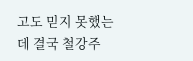고도 믿지 못했는데 결국 철강주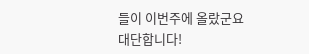들이 이번주에 올랐군요 대단합니다!